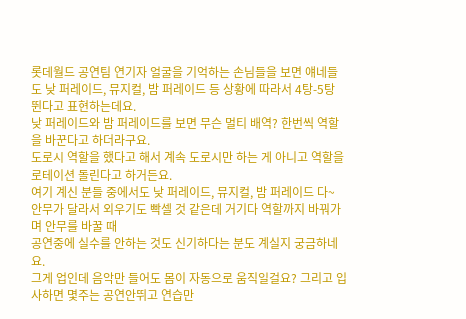롯데월드 공연팀 연기자 얼굴을 기억하는 손님들을 보면 얘네들도 낮 퍼레이드, 뮤지컬, 밤 퍼레이드 등 상황에 따라서 4탕-5탕 뛴다고 표현하는데요.
낮 퍼레이드와 밤 퍼레이드를 보면 무슨 멀티 배역? 한번씩 역할을 바꾼다고 하더라구요.
도로시 역할을 했다고 해서 계속 도로시만 하는 게 아니고 역할을 로테이션 돌린다고 하거든요.
여기 계신 분들 중에서도 낮 퍼레이드, 뮤지컬, 밤 퍼레이드 다~ 안무가 달라서 외우기도 빡셀 것 같은데 거기다 역할까지 바꿔가며 안무를 바꿀 때
공연중에 실수를 안하는 것도 신기하다는 분도 계실지 궁금하네요.
그게 업인데 음악만 들어도 몸이 자동으로 움직일걸요? 그리고 입사하면 몇주는 공연안뛰고 연습만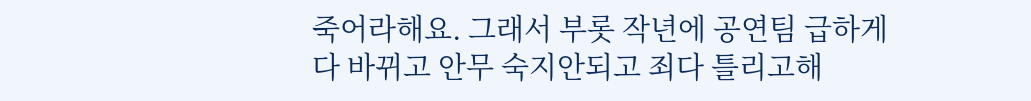죽어라해요. 그래서 부롯 작년에 공연팀 급하게 다 바뀌고 안무 숙지안되고 죄다 틀리고해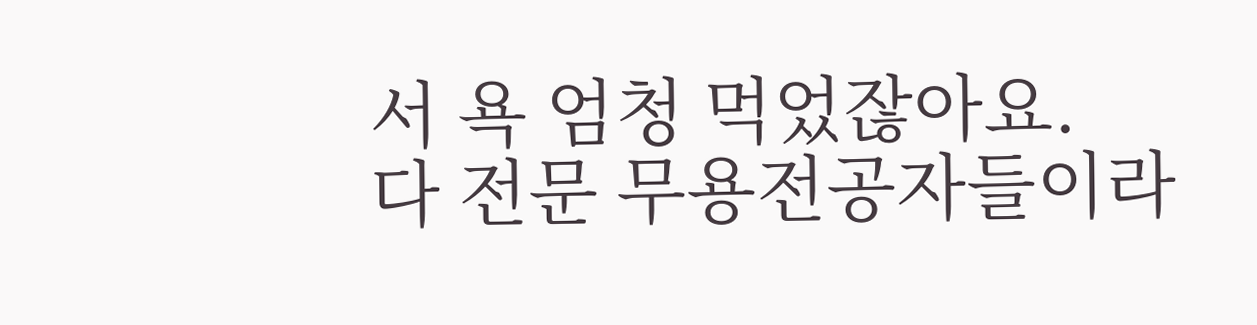서 욕 엄청 먹었잖아요.
다 전문 무용전공자들이라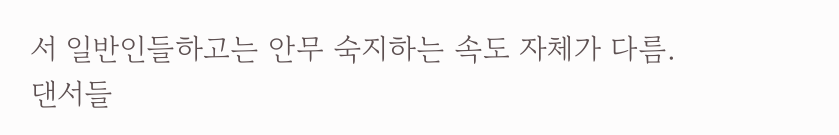서 일반인들하고는 안무 숙지하는 속도 자체가 다름. 댄서들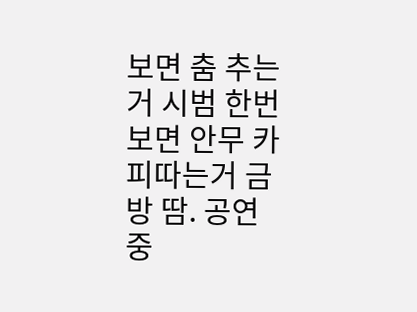보면 춤 추는거 시범 한번 보면 안무 카피따는거 금방 땀. 공연 중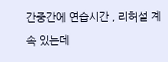간중간에 연습시간 , 리허설 계속 있는데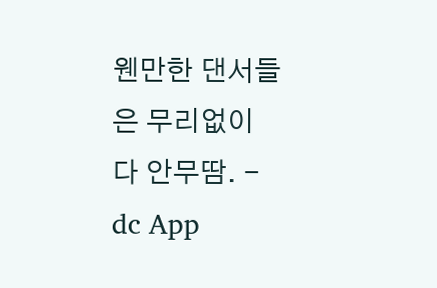웬만한 댄서들은 무리없이 다 안무땀. - dc App